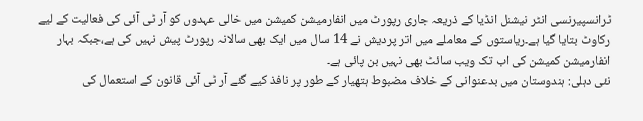ٹرانسپیرنسی انٹر نیشنل انڈیا کے ذریعہ جاری رپورٹ میں انفارمیشن کمیشن میں خالی عہدوں کو آر ٹی آئی کی فعالیت کے لیے رکاوٹ بتایا گیا ہے۔ریاستوں کے معاملے میں اتر پردیش نے 14 سال میں ایک بھی سالانہ رپورٹ پیش نہیں کی ہے،جبکہ بہار انفارمیشن کمیشن کی اب تک ویب سائٹ بھی نہیں بن پائی ہے۔
نئی دہلی: ہندوستان میں بدعنوانی کے خلاف مضبوط ہتھیار کے طور پر نافذ کیے گئے آر ٹی آئی قانون کے استعمال کی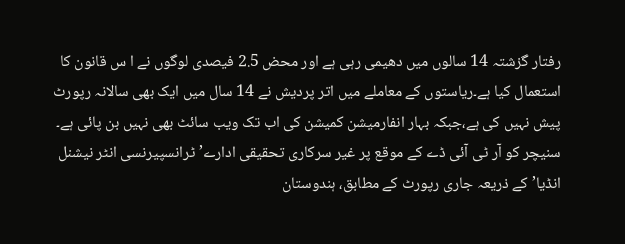رفتار گزشتہ 14 سالوں میں دھیمی رہی ہے اور محض 2.5 فیصدی لوگوں نے ا س قانون کا استعمال کیا ہے۔ریاستوں کے معاملے میں اتر پردیش نے 14 سال میں ایک بھی سالانہ رپورٹ پیش نہیں کی ہے،جبکہ بہار انفارمیشن کمیشن کی اب تک ویب سائٹ بھی نہیں بن پائی ہے۔
سنیچر کو آر ٹی آئی ڈے کے موقع پر غیر سرکاری تحقیقی ادارے’ ٹرانسپیرنسی انٹر نیشنل انڈیا’ کے ذریعہ جاری رپورٹ کے مطابق، ہندوستان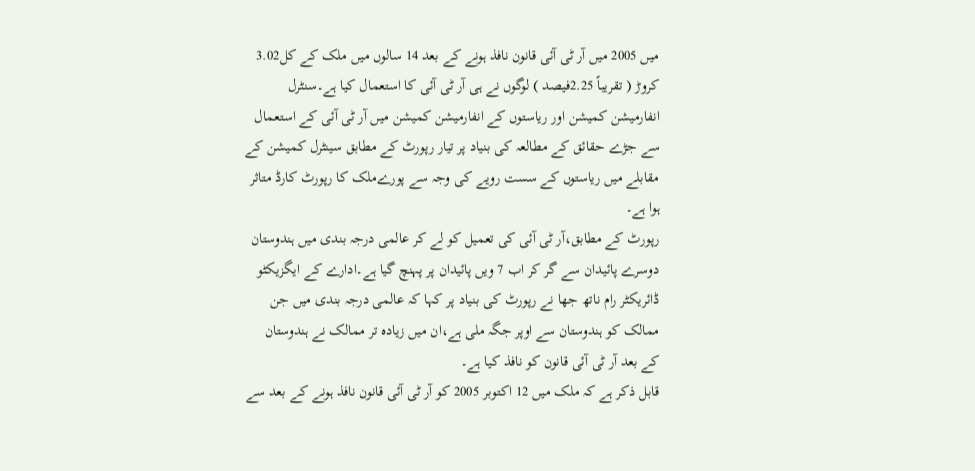میں 2005 میں آر ٹی آئی قانون نافذ ہونے کے بعد 14 سالوں میں ملک کے کل3.02 کروڑ ( تقریباً 2.25فیصد ) لوگوں نے ہی آر ٹی آئی کا استعمال کیا ہے۔سنٹرل انفارمیشن کمیشن اور ریاستوں کے انفارمیشن کمیشن میں آر ٹی آئی کے استعمال سے جڑے حقائق کے مطالعہ کی بنیاد پر تیار رپورٹ کے مطابق سینٹرل کمیشن کے مقابلے میں ریاستوں کے سست رویے کی وجہ سے پورےملک کا رپورٹ کارڈ متاثر ہوا ہے۔
رپورٹ کے مطابق،آر ٹی آئی کی تعمیل کو لے کر عالمی درجہ بندی میں ہندوستان دوسرے پائیدان سے گر کر اب 7 ویں پائیدان پر پہنچ گیا ہے۔ادارے کے ایگزیکٹو ڈائریکٹر رام ناتھ جھا نے رپورٹ کی بنیاد پر کہا کہ عالمی درجہ بندی میں جن ممالک کو ہندوستان سے اوپر جگہ ملی ہے،ان میں زیادہ تر ممالک نے ہندوستان کے بعد آر ٹی آئی قانون کو نافذ کیا ہے۔
قابل ذکر ہے کہ ملک میں 12 اکتوبر 2005 کو آر ٹی آئی قانون نافذ ہونے کے بعد سے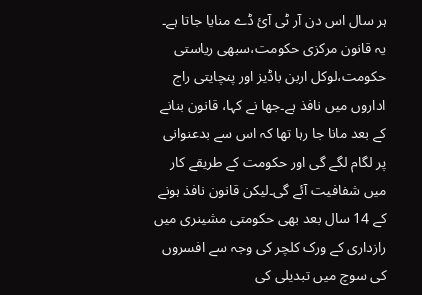ہر سال اس دن آر ٹی آئ ڈے منایا جاتا ہے۔ یہ قانون مرکزی حکومت،سبھی ریاستی حکومت،لوکل اربن باڈیز اور پنچایتی راج اداروں میں نافذ ہے۔جھا نے کہا، قانون بنانے کے بعد مانا جا رہا تھا کہ اس سے بدعنوانی پر لگام لگے گی اور حکومت کے طریقے کار میں شفافیت آئے گی۔لیکن قانون نافذ ہونے کے 14 سال بعد بھی حکومتی مشینری میں رازداری کے ورک کلچر کی وجہ سے افسروں کی سوچ میں تبدیلی کی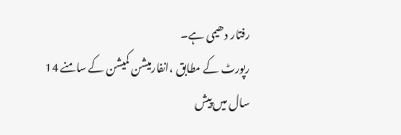رفتار دھیمی ہے۔
رپورٹ کے مطابق ،انفارمیشن کمیشن کے سامنے 14 سال میں پیش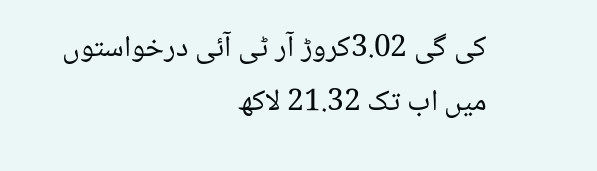کی گی 3.02کروڑ آر ٹی آئی درخواستوں میں اب تک 21.32 لاکھ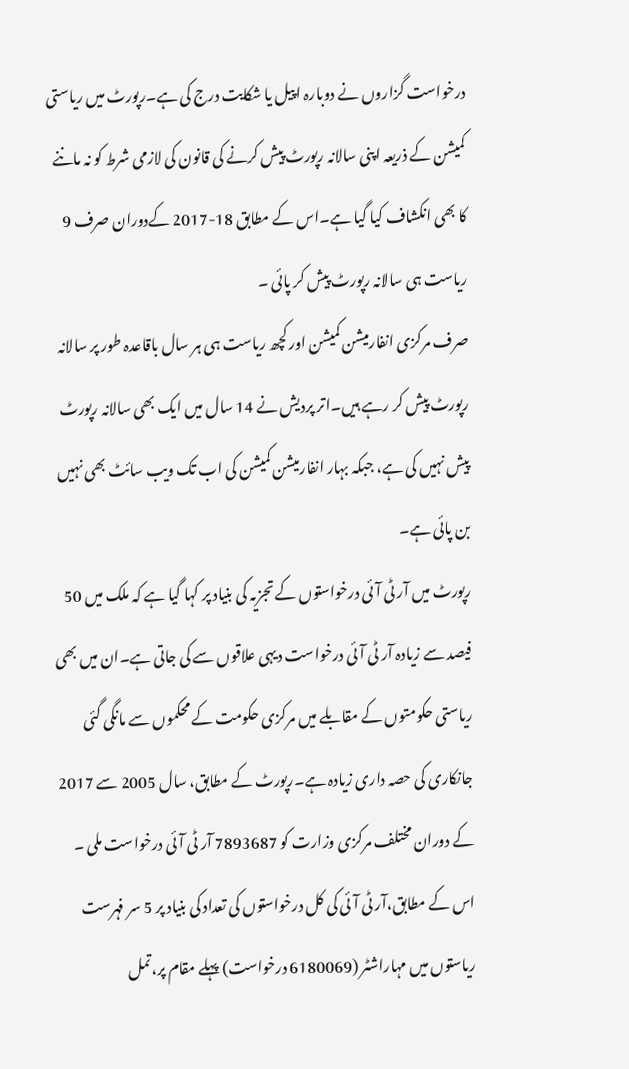درخواست گزاروں نے دوبارہ اپیل یا شکایت درج کی ہے۔رپورٹ میں ریاستی کمیشن کے ذریعہ اپنی سالانہ رپورٹ پیش کرنے کی قانون کی لازمی شرط کو نہ ماننے کا بھی انکشاف کیا گیا ہے۔اس کے مطابق 18-2017 کےدوران صرف 9 ریاست ہی سالانہ رپورٹ پیش کر پائی ۔
صرف مرکزی انفارمیشن کمیشن اور کچھ ریاست ہی ہر سال باقاعدہ طور پر سالانہ رپورٹ پیش کر رہے ہیں۔اتر پردیش نے 14 سال میں ایک بھی سالانہ رپورٹ پیش نہیں کی ہے، جبکہ بہار انفارمیشن کمیشن کی اب تک ویب سائٹ بھی نہیں بن پائی ہے۔
رپورٹ میں آر ٹی آئی درخواستوں کے تجزیہ کی بنیاد پر کہا گیا ہے کہ ملک میں 50 فیصد سے زیادہ آر ٹی آئی درخواست دیہی علاقوں سے کی جاتی ہے۔ان میں بھی ریاستی حکومتوں کے مقابلے میں مرکزی حکومت کے محکموں سے مانگی گئی جانکاری کی حصہ داری زیادہ ہے۔رپورٹ کے مطابق، سال 2005 سے 2017 کے دوران مختلف مرکزی وزارت کو 7893687 آر ٹی آئی درخواست ملی ۔
اس کے مطابق،آر ٹی آئی کی کل درخواستوں کی تعداد کی بنیاد پر 5 سر فہرست ریاستوں میں مہاراشٹر (6180069 درخواست) پہلے مقام پر،تمل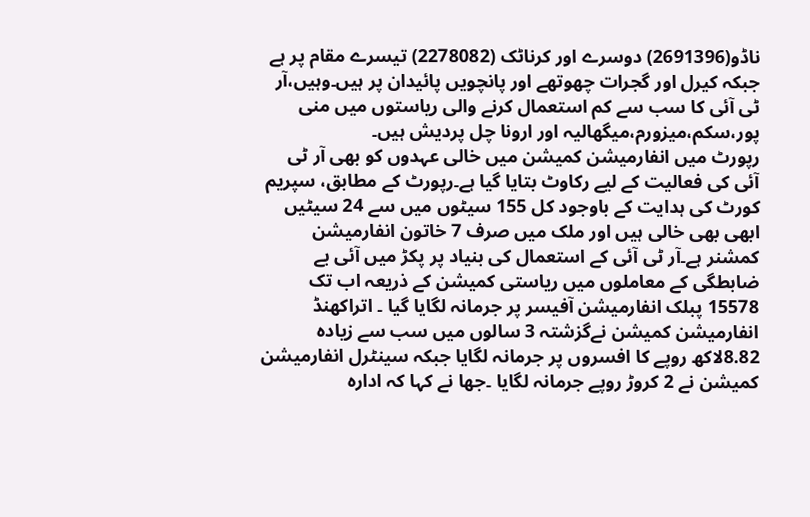ناڈو(2691396) دوسرے اور کرناٹک (2278082) تیسرے مقام پر ہے جبکہ کیرل اور گجرات چھوتھے اور پانچویں پائیدان پر ہیں۔وہیں،آر ٹی آئی کا سب سے کم استعمال کرنے والی ریاستوں میں منی پور،سکم،میزورم،میگھالیہ اور ارونا چل پردیش ہیں۔
رپورٹ میں انفارمیشن کمیشن میں خالی عہدوں کو بھی آر ٹی آئی کی فعالیت کے لیے رکاوٹ بتایا گیا ہے۔رپورٹ کے مطابق، سپریم کورٹ کی ہدایت کے باوجود کل 155 سیٹوں میں سے 24 سیٹیں ابھی بھی خالی ہیں اور ملک میں صرف 7 خاتون انفارمیشن کمشنر ہے۔آر ٹی آئی کے استعمال کی بنیاد پر پکڑ میں آئی بے ضابطگی کے معاملوں میں ریاستی کمیشن کے ذریعہ اب تک 15578 پبلک انفارمیشن آفیسر پر جرمانہ لگایا گیا ۔ اتراکھنڈ انفارمیشن کمیشن نےگزشتہ 3 سالوں میں سب سے زیادہ 8.82لاکھ روپے کا افسروں پر جرمانہ لگایا جبکہ سینٹرل انفارمیشن کمیشن نے 2 کروڑ روپے جرمانہ لگایا ۔جھا نے کہا کہ ادارہ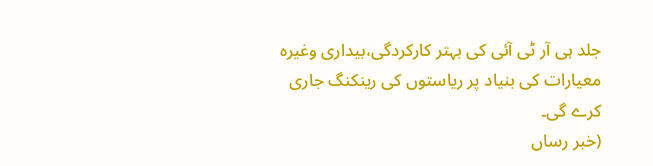جلد ہی آر ٹی آئی کی بہتر کارکردگی،بیداری وغیرہ معیارات کی بنیاد پر ریاستوں کی رینکنگ جاری کرے گی۔
(خبر رساں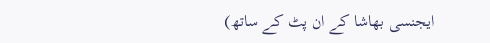ایجنسی بھاشا کے ان پٹ کے ساتھ)